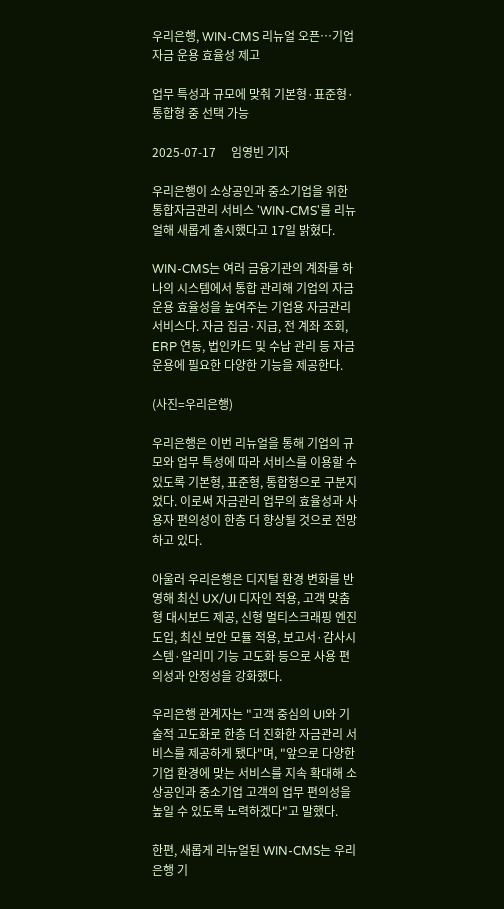우리은행, WIN-CMS 리뉴얼 오픈…기업 자금 운용 효율성 제고

업무 특성과 규모에 맞춰 기본형·표준형·통합형 중 선택 가능

2025-07-17     임영빈 기자

우리은행이 소상공인과 중소기업을 위한 통합자금관리 서비스 'WIN-CMS'를 리뉴얼해 새롭게 출시했다고 17일 밝혔다.

WIN-CMS는 여러 금융기관의 계좌를 하나의 시스템에서 통합 관리해 기업의 자금 운용 효율성을 높여주는 기업용 자금관리 서비스다. 자금 집금·지급, 전 계좌 조회, ERP 연동, 법인카드 및 수납 관리 등 자금 운용에 필요한 다양한 기능을 제공한다.

(사진=우리은행)

우리은행은 이번 리뉴얼을 통해 기업의 규모와 업무 특성에 따라 서비스를 이용할 수 있도록 기본형, 표준형, 통합형으로 구분지었다. 이로써 자금관리 업무의 효율성과 사용자 편의성이 한층 더 향상될 것으로 전망하고 있다.

아울러 우리은행은 디지털 환경 변화를 반영해 최신 UX/UI 디자인 적용, 고객 맞춤형 대시보드 제공, 신형 멀티스크래핑 엔진 도입, 최신 보안 모듈 적용, 보고서·감사시스템·알리미 기능 고도화 등으로 사용 편의성과 안정성을 강화했다.

우리은행 관계자는 "고객 중심의 UI와 기술적 고도화로 한층 더 진화한 자금관리 서비스를 제공하게 됐다"며, "앞으로 다양한 기업 환경에 맞는 서비스를 지속 확대해 소상공인과 중소기업 고객의 업무 편의성을 높일 수 있도록 노력하겠다"고 말했다.

한편, 새롭게 리뉴얼된 WIN-CMS는 우리은행 기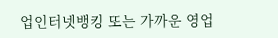업인터넷뱅킹 또는 가까운 영업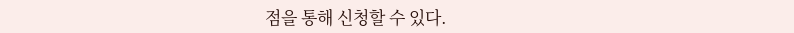점을 통해 신청할 수 있다.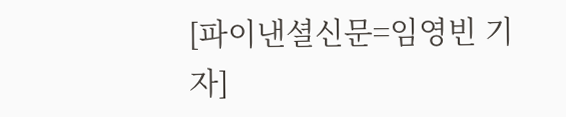[파이낸셜신문=임영빈 기자]